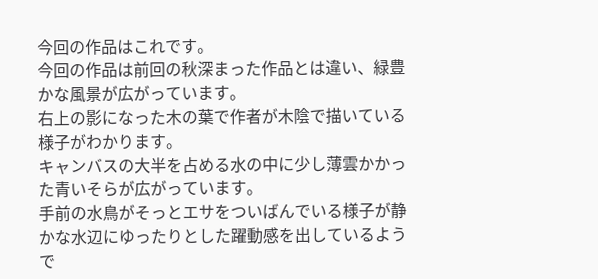今回の作品はこれです。
今回の作品は前回の秋深まった作品とは違い、緑豊かな風景が広がっています。
右上の影になった木の葉で作者が木陰で描いている様子がわかります。
キャンバスの大半を占める水の中に少し薄雲かかった青いそらが広がっています。
手前の水鳥がそっとエサをついばんでいる様子が静かな水辺にゆったりとした躍動感を出しているようで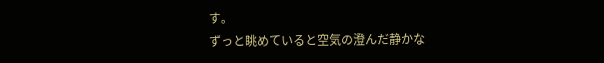す。
ずっと眺めていると空気の澄んだ静かな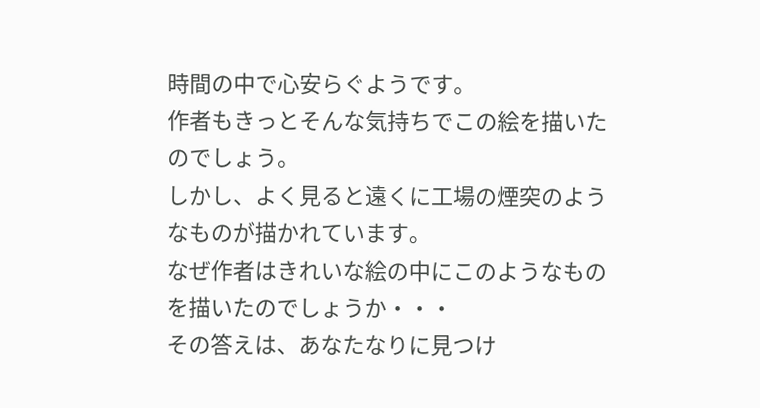時間の中で心安らぐようです。
作者もきっとそんな気持ちでこの絵を描いたのでしょう。
しかし、よく見ると遠くに工場の煙突のようなものが描かれています。
なぜ作者はきれいな絵の中にこのようなものを描いたのでしょうか・・・
その答えは、あなたなりに見つけ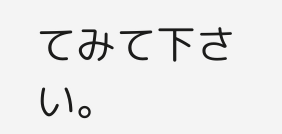てみて下さい。